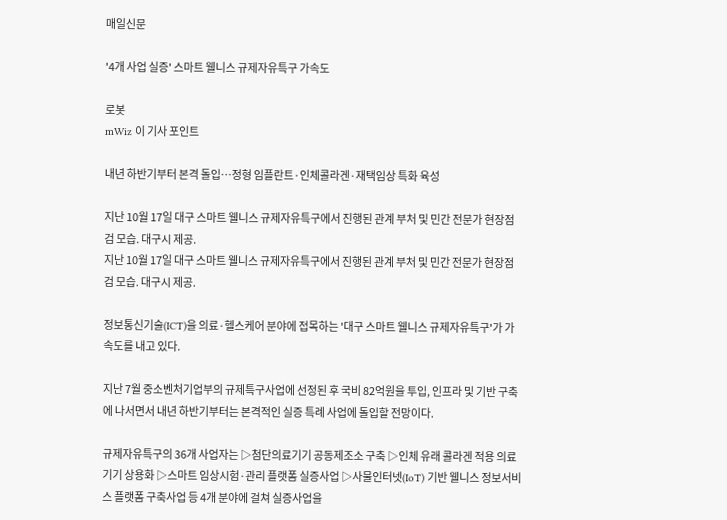매일신문

'4개 사업 실증' 스마트 웰니스 규제자유특구 가속도

로봇
mWiz 이 기사 포인트

내년 하반기부터 본격 돌입…정형 임플란트·인체콜라겐·재택임상 특화 육성

지난 10월 17일 대구 스마트 웰니스 규제자유특구에서 진행된 관계 부처 및 민간 전문가 현장점검 모습. 대구시 제공.
지난 10월 17일 대구 스마트 웰니스 규제자유특구에서 진행된 관계 부처 및 민간 전문가 현장점검 모습. 대구시 제공.

정보통신기술(ICT)을 의료·헬스케어 분야에 접목하는 '대구 스마트 웰니스 규제자유특구'가 가속도를 내고 있다.

지난 7월 중소벤처기업부의 규제특구사업에 선정된 후 국비 82억원을 투입, 인프라 및 기반 구축에 나서면서 내년 하반기부터는 본격적인 실증 특례 사업에 돌입할 전망이다.

규제자유특구의 36개 사업자는 ▷첨단의료기기 공동제조소 구축 ▷인체 유래 콜라겐 적용 의료기기 상용화 ▷스마트 임상시험·관리 플랫폼 실증사업 ▷사물인터넷(IoT) 기반 웰니스 정보서비스 플랫폼 구축사업 등 4개 분야에 걸쳐 실증사업을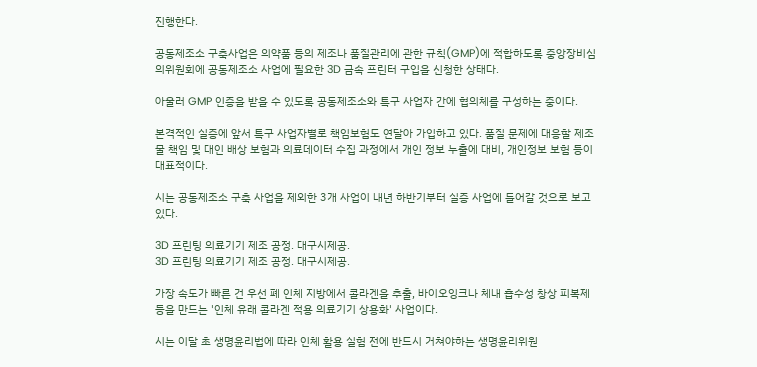진행한다.

공동제조소 구축사업은 의약품 등의 제조나 품질관리에 관한 규칙(GMP)에 적합하도록 중앙장비심의위원회에 공동제조소 사업에 필요한 3D 금속 프린터 구입을 신청한 상태다.

아울러 GMP 인증을 받을 수 있도록 공동제조소와 특구 사업자 간에 협의체를 구성하는 중이다.

본격적인 실증에 앞서 특구 사업자별로 책임보험도 연달아 가입하고 있다. 품질 문제에 대응할 제조물 책임 및 대인 배상 보험과 의료데이터 수집 과정에서 개인 정보 누출에 대비, 개인정보 보험 등이 대표적이다.

시는 공동제조소 구축 사업을 제외한 3개 사업이 내년 하반기부터 실증 사업에 들어갈 것으로 보고 있다.

3D 프린팅 의료기기 제조 공정. 대구시제공.
3D 프린팅 의료기기 제조 공정. 대구시제공.

가장 속도가 빠른 건 우선 폐 인체 지방에서 콜라겐을 추출, 바이오잉크나 체내 흡수성 창상 피복제 등을 만드는 '인체 유래 콜라겐 적용 의료기기 상용화' 사업이다.

시는 이달 초 생명윤리법에 따라 인체 활용 실험 전에 반드시 거쳐야하는 생명윤리위원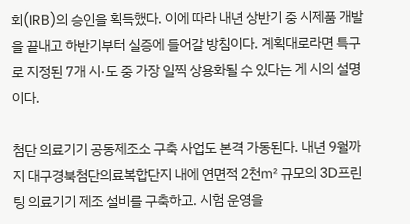회(IRB)의 승인을 획득했다. 이에 따라 내년 상반기 중 시제품 개발을 끝내고 하반기부터 실증에 들어갈 방침이다. 계획대로라면 특구로 지정된 7개 시·도 중 가장 일찍 상용화될 수 있다는 게 시의 설명이다.

첨단 의료기기 공동제조소 구축 사업도 본격 가동된다. 내년 9월까지 대구경북첨단의료복합단지 내에 연면적 2천㎡ 규모의 3D프린팅 의료기기 제조 설비를 구축하고. 시험 운영을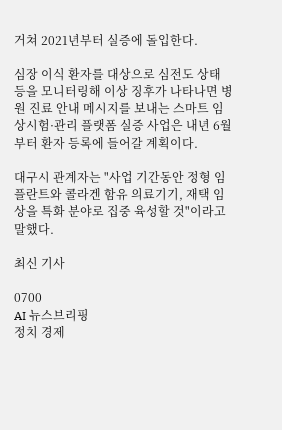거쳐 2021년부터 실증에 돌입한다.

심장 이식 환자를 대상으로 심전도 상태 등을 모니터링해 이상 징후가 나타나면 병원 진료 안내 메시지를 보내는 스마트 임상시험·관리 플랫폼 실증 사업은 내년 6월부터 환자 등록에 들어갈 계획이다.

대구시 관계자는 "사업 기간동안 정형 임플란트와 콜라겐 함유 의료기기, 재택 임상을 특화 분야로 집중 육성할 것"이라고 말했다.

최신 기사

0700
AI 뉴스브리핑
정치 경제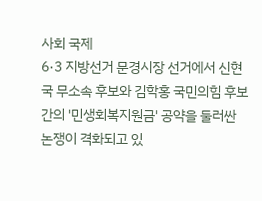사회 국제
6·3 지방선거 문경시장 선거에서 신현국 무소속 후보와 김학홍 국민의힘 후보 간의 '민생회복지원금' 공약을 둘러싼 논쟁이 격화되고 있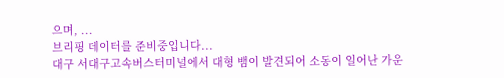으며, ...
브리핑 데이터를 준비중입니다...
대구 서대구고속버스터미널에서 대형 뱀이 발견되어 소동이 일어난 가운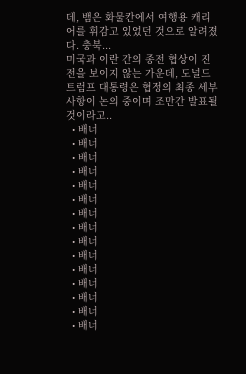데, 뱀은 화물칸에서 여행용 캐리어를 휘감고 있었던 것으로 알려졌다. 충북...
미국과 이란 간의 종전 협상이 진전을 보이지 않는 가운데, 도널드 트럼프 대통령은 협정의 최종 세부사항이 논의 중이며 조만간 발표될 것이라고..
  • 배너
  • 배너
  • 배너
  • 배너
  • 배너
  • 배너
  • 배너
  • 배너
  • 배너
  • 배너
  • 배너
  • 배너
  • 배너
  • 배너
  • 배너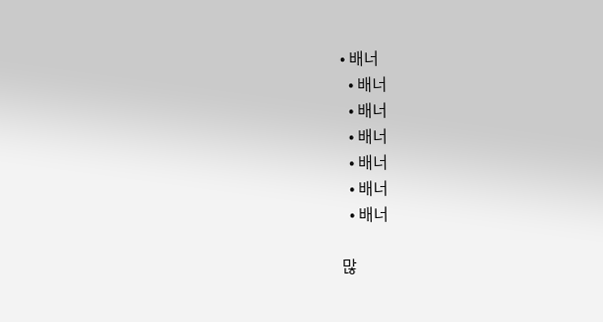• 배너
  • 배너
  • 배너
  • 배너
  • 배너
  • 배너
  • 배너

많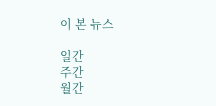이 본 뉴스

일간
주간
월간